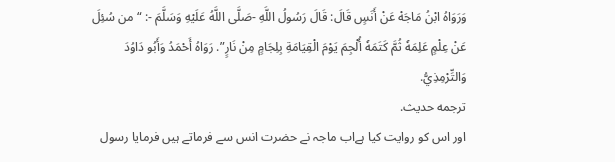وَرَوَاهُ ابْنُ مَاجَهْ عَنْ أَنَسٍ قَالَ: قَالَ رَسُولُ اللَّهِ -صَلَّى اللَّهُ عَلَيْهِ وَسَلَّمَ -: “من سُئِلَ عَنْ عِلْمٍ عَلِمَهٗ ثُمَّ كَتَمَهٗ أُلْجِمَ يَوْمَ الْقِيَامَةِ بِلِجَامٍ مِنْ نَارٍ”. رَوَاهُ أَحْمَدُ وَأَبُو دَاوُدَ وَالتِّرْمِذِيُّ.
ترجمه حديث.
اور اس کو روایت کیا ہےاب ماجہ نے حضرت انس سے فرماتے ہیں فرمایا رسول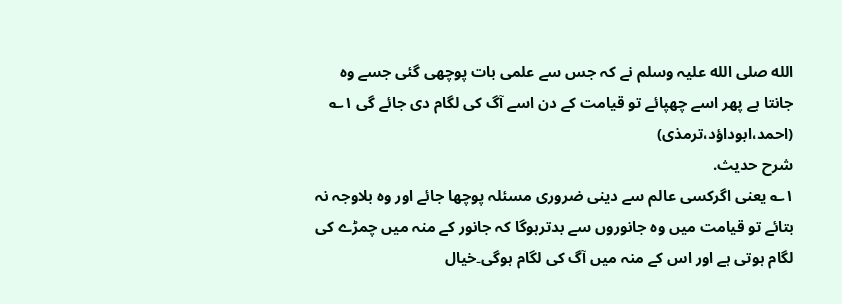الله صلی الله علیہ وسلم نے کہ جس سے علمی بات پوچھی گئی جسے وہ جانتا ہے پھر اسے چھپائے تو قیامت کے دن اسے آگ کی لگام دی جائے گی ۱؎ (احمد،ابوداؤد،ترمذی)
شرح حديث.
۱؎ یعنی اگرکسی عالم سے دینی ضروری مسئلہ پوچھا جائے اور وہ بلاوجہ نہ بتائے تو قیامت میں وہ جانوروں سے بدترہوگا کہ جانور کے منہ میں چمڑے کی لگام ہوتی ہے اور اس کے منہ میں آگ کی لگام ہوگی۔خیال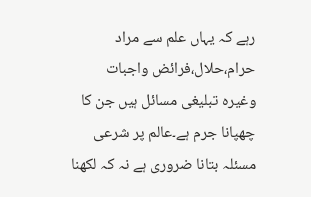رہے کہ یہاں علم سے مراد حرام،حلال،فرائض واجبات وغیرہ تبلیغی مسائل ہیں جن کا چھپانا جرم ہے۔عالم پر شرعی مسئلہ بتانا ضروری ہے نہ کہ لکھنا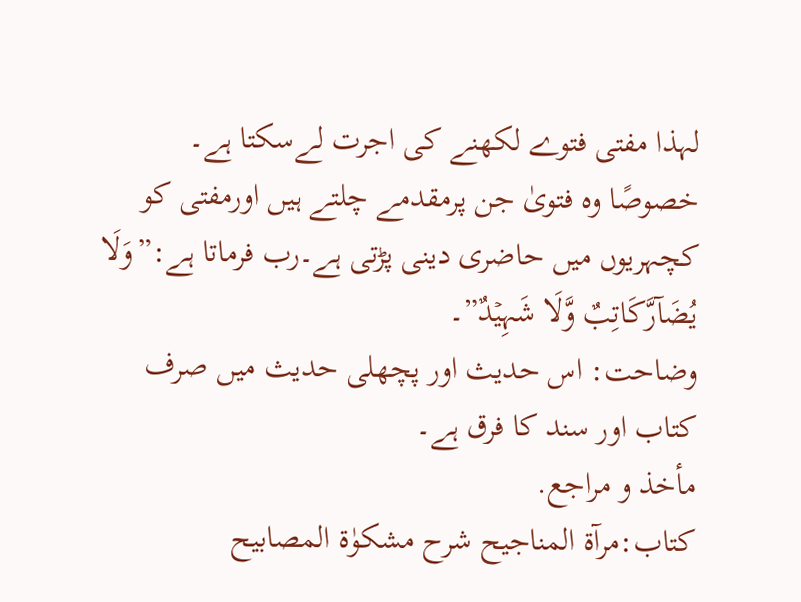لہذا مفتی فتوے لکھنے کی اجرت لےسکتا ہے۔ خصوصًا وہ فتویٰ جن پرمقدمے چلتے ہیں اورمفتی کو کچہریوں میں حاضری دینی پڑتی ہے۔رب فرماتا ہے:”وَلَا یُضَآرَّکَاتِبٌ وَّلَا شَہِیۡدٌ”۔
وضاحت: اس حدیث اور پچھلی حدیث میں صرف کتاب اور سند کا فرق ہے۔
مأخذ و مراجع.
کتاب:مرآۃ المناجیح شرح مشکوٰۃ المصابیح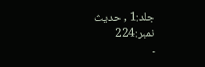جلد:1 , حدیث نمبر:224
۔